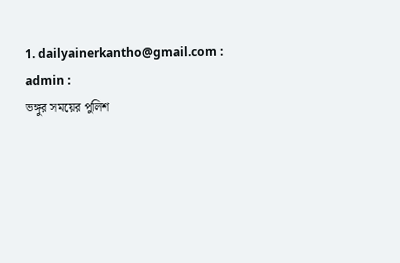1. dailyainerkantho@gmail.com : admin :
ভঙ্গুর সময়ের পুলিশ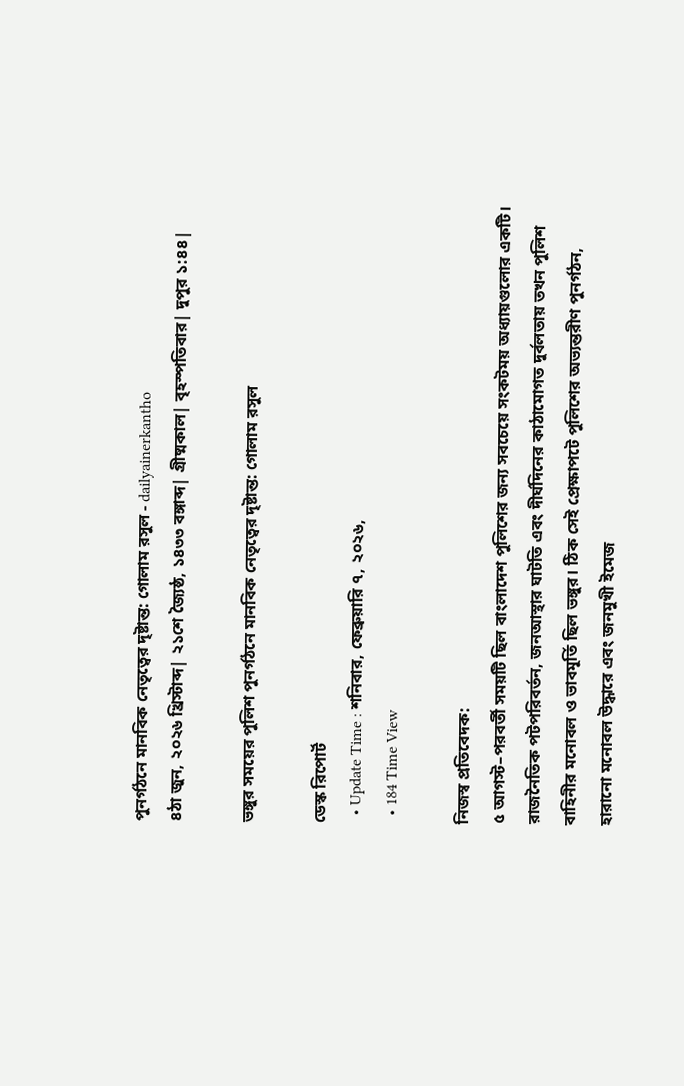পুনর্গঠনে মানবিক নেতৃত্বের দৃষ্টান্ত: গোলাম রসুল - dailyainerkantho
৪ঠা জুন, ২০২৬ খ্রিস্টাব্দ| ২১শে জ্যৈষ্ঠ, ১৪৩৩ বঙ্গাব্দ| গ্রীষ্মকাল| বৃহস্পতিবার| দুপুর ১:৪৪|

ভঙ্গুর সময়ের পুলিশ পুনর্গঠনে মানবিক নেতৃত্বের দৃষ্টান্ত: গোলাম রসুল

ডেস্ক রিপোর্ট
  • Update Time : শনিবার, ফেব্রুয়ারি ৭, ২০২৬,
  • 184 Time View

নিজস্ব প্রতিবেদক:
৫ আগস্ট–পরবর্তী সময়টি ছিল বাংলাদেশ পুলিশের জন্য সবচেয়ে সংকটময় অধ্যায়গুলোর একটি। রাজনৈতিক পটপরিবর্তন, জনআস্থার ঘাটতি এবং দীর্ঘদিনের কাঠামোগত দুর্বলতায় তখন পুলিশ বাহিনীর মনোবল ও ভাবমূর্তি ছিল ভঙ্গুর। ঠিক সেই প্রেক্ষাপটে পুলিশের অভ্যন্তরীণ পুনর্গঠন, হারানো মনোবল উদ্ধারে এবং জনমুখী ইমেজ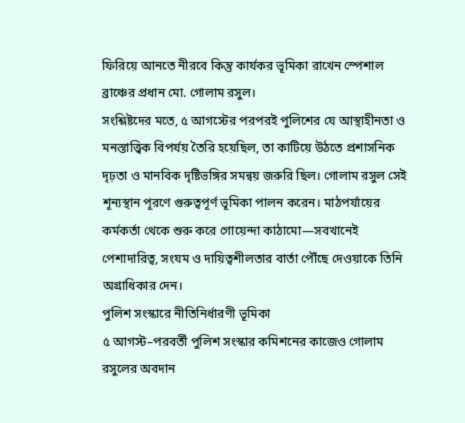ফিরিয়ে আনতে নীরবে কিন্তু কার্যকর ভূমিকা রাখেন স্পেশাল ব্রাঞ্চের প্রধান মো. গোলাম রসুল।
সংশ্লিষ্টদের মতে, ৫ আগস্টের পরপরই পুলিশের যে আস্থাহীনতা ও মনস্তাত্ত্বিক বিপর্যয় তৈরি হয়েছিল, তা কাটিয়ে উঠতে প্রশাসনিক দৃঢ়তা ও মানবিক দৃষ্টিভঙ্গির সমন্বয় জরুরি ছিল। গোলাম রসুল সেই শূন্যস্থান পূরণে গুরুত্বপূর্ণ ভূমিকা পালন করেন। মাঠপর্যায়ের কর্মকর্তা থেকে শুরু করে গোয়েন্দা কাঠামো—সবখানেই পেশাদারিত্ব, সংযম ও দায়িত্বশীলতার বার্তা পৌঁছে দেওয়াকে তিনি অগ্রাধিকার দেন।
পুলিশ সংস্কারে নীতিনির্ধারণী ভূমিকা
৫ আগস্ট–পরবর্তী পুলিশ সংস্কার কমিশনের কাজেও গোলাম রসুলের অবদান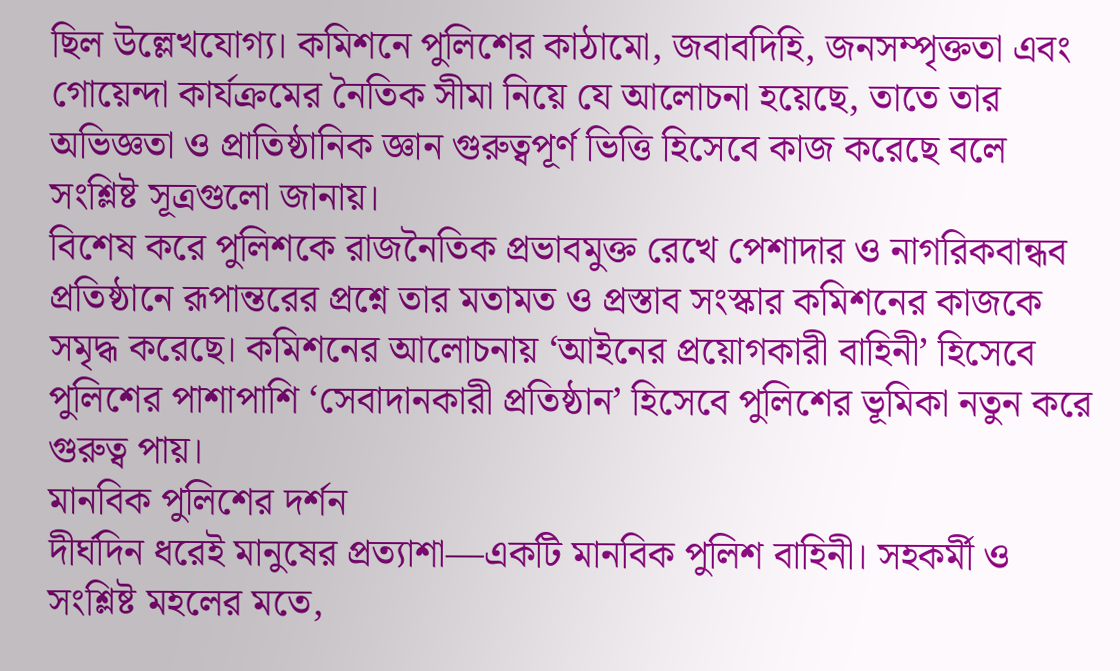ছিল উল্লেখযোগ্য। কমিশনে পুলিশের কাঠামো, জবাবদিহি, জনসম্পৃক্ততা এবং গোয়েন্দা কার্যক্রমের নৈতিক সীমা নিয়ে যে আলোচনা হয়েছে, তাতে তার অভিজ্ঞতা ও প্রাতিষ্ঠানিক জ্ঞান গুরুত্বপূর্ণ ভিত্তি হিসেবে কাজ করেছে বলে সংশ্লিষ্ট সূত্রগুলো জানায়।
বিশেষ করে পুলিশকে রাজনৈতিক প্রভাবমুক্ত রেখে পেশাদার ও নাগরিকবান্ধব প্রতিষ্ঠানে রূপান্তরের প্রশ্নে তার মতামত ও প্রস্তাব সংস্কার কমিশনের কাজকে সমৃদ্ধ করেছে। কমিশনের আলোচনায় ‘আইনের প্রয়োগকারী বাহিনী’ হিসেবে পুলিশের পাশাপাশি ‘সেবাদানকারী প্রতিষ্ঠান’ হিসেবে পুলিশের ভূমিকা নতুন করে গুরুত্ব পায়।
মানবিক পুলিশের দর্শন
দীর্ঘদিন ধরেই মানুষের প্রত্যাশা—একটি মানবিক পুলিশ বাহিনী। সহকর্মী ও সংশ্লিষ্ট মহলের মতে,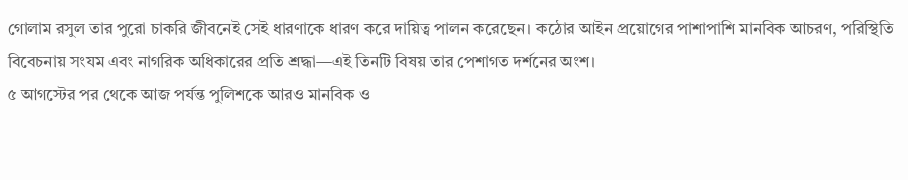গোলাম রসুল তার পুরো চাকরি জীবনেই সেই ধারণাকে ধারণ করে দায়িত্ব পালন করেছেন। কঠোর আইন প্রয়োগের পাশাপাশি মানবিক আচরণ, পরিস্থিতি বিবেচনায় সংযম এবং নাগরিক অধিকারের প্রতি শ্রদ্ধা—এই তিনটি বিষয় তার পেশাগত দর্শনের অংশ।
৫ আগস্টের পর থেকে আজ পর্যন্ত পুলিশকে আরও মানবিক ও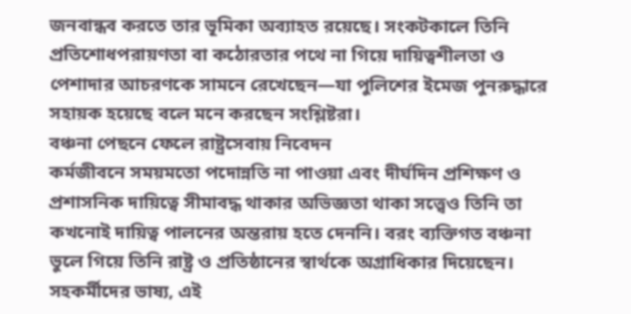জনবান্ধব করতে তার ভূমিকা অব্যাহত রয়েছে। সংকটকালে তিনি প্রতিশোধপরায়ণতা বা কঠোরতার পথে না গিয়ে দায়িত্বশীলতা ও পেশাদার আচরণকে সামনে রেখেছেন—যা পুলিশের ইমেজ পুনরুদ্ধারে সহায়ক হয়েছে বলে মনে করছেন সংশ্লিষ্টরা।
বঞ্চনা পেছনে ফেলে রাষ্ট্রসেবায় নিবেদন
কর্মজীবনে সময়মতো পদোন্নতি না পাওয়া এবং দীর্ঘদিন প্রশিক্ষণ ও প্রশাসনিক দায়িত্বে সীমাবদ্ধ থাকার অভিজ্ঞতা থাকা সত্ত্বেও তিনি তা কখনোই দায়িত্ব পালনের অন্তরায় হতে দেননি। বরং ব্যক্তিগত বঞ্চনা ভুলে গিয়ে তিনি রাষ্ট্র ও প্রতিষ্ঠানের স্বার্থকে অগ্রাধিকার দিয়েছেন।
সহকর্মীদের ভাষ্য, এই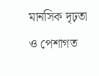মানসিক দৃঢ়তা ও পেশাগত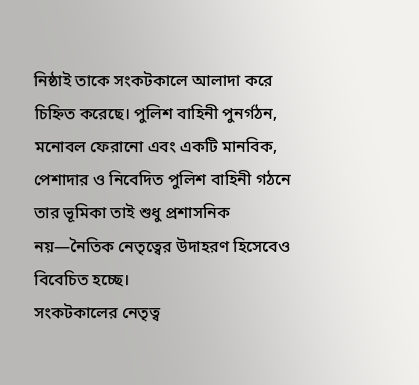নিষ্ঠাই তাকে সংকটকালে আলাদা করে চিহ্নিত করেছে। পুলিশ বাহিনী পুনর্গঠন, মনোবল ফেরানো এবং একটি মানবিক, পেশাদার ও নিবেদিত পুলিশ বাহিনী গঠনে তার ভূমিকা তাই শুধু প্রশাসনিক নয়—নৈতিক নেতৃত্বের উদাহরণ হিসেবেও বিবেচিত হচ্ছে।
সংকটকালের নেতৃত্ব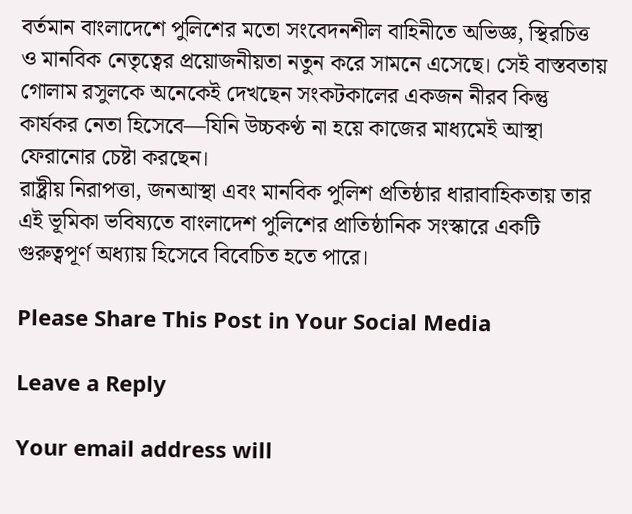বর্তমান বাংলাদেশে পুলিশের মতো সংবেদনশীল বাহিনীতে অভিজ্ঞ, স্থিরচিত্ত ও মানবিক নেতৃত্বের প্রয়োজনীয়তা নতুন করে সামনে এসেছে। সেই বাস্তবতায় গোলাম রসুলকে অনেকেই দেখছেন সংকটকালের একজন নীরব কিন্তু কার্যকর নেতা হিসেবে—যিনি উচ্চকণ্ঠ না হয়ে কাজের মাধ্যমেই আস্থা ফেরানোর চেষ্টা করছেন।
রাষ্ট্রীয় নিরাপত্তা, জনআস্থা এবং মানবিক পুলিশ প্রতিষ্ঠার ধারাবাহিকতায় তার এই ভূমিকা ভবিষ্যতে বাংলাদেশ পুলিশের প্রাতিষ্ঠানিক সংস্কারে একটি গুরুত্বপূর্ণ অধ্যায় হিসেবে বিবেচিত হতে পারে।

Please Share This Post in Your Social Media

Leave a Reply

Your email address will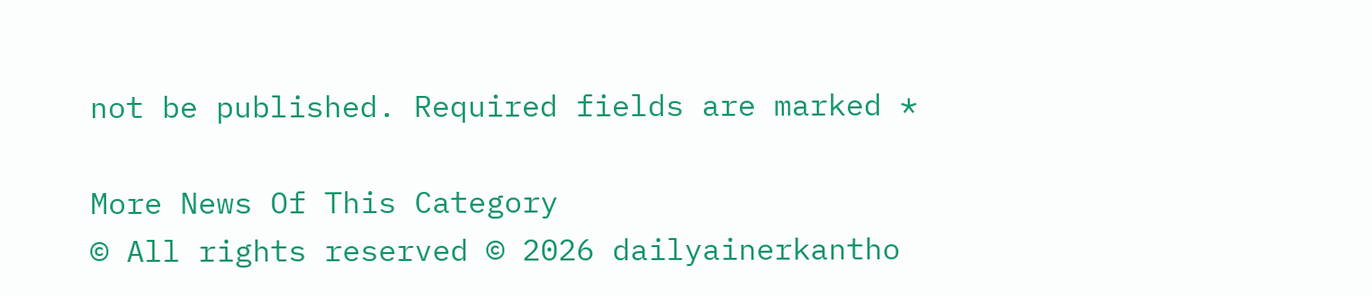not be published. Required fields are marked *

More News Of This Category
© All rights reserved © 2026 dailyainerkantho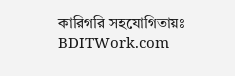কারিগরি সহযোগিতায়ঃ BDITWork.com